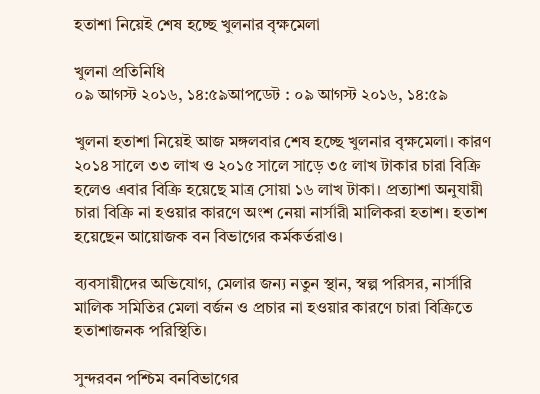হতাশা নিয়েই শেষ হচ্ছে খুলনার বৃক্ষমেলা

খুলনা প্রতিনিধি
০৯ আগস্ট ২০১৬, ১৪:৫৯আপডেট : ০৯ আগস্ট ২০১৬, ১৪:৫৯

খুলনা হতাশা নিয়েই আজ মঙ্গলবার শেষ হচ্ছে খুলনার বৃক্ষমেলা। কারণ  ২০১৪ সালে ৩৩ লাখ ও ২০১৫ সালে সাড়ে ৩৫ লাখ টাকার চারা বিক্রি হলেও এবার বিক্রি হয়েছে মাত্র সোয়া ১৬ লাখ টাকা। প্রত্যাশা অনুযায়ী চারা বিক্রি না হওয়ার কারণে অংশ নেয়া নার্সারী মালিকরা হতাশ। হতাশ হয়েছেন আয়োজক বন বিভাগের কর্মকর্তরাও।

ব্যবসায়ীদের অভিযোগ, মেলার জন্য নতুন স্থান, স্বল্প পরিসর, নার্সারি মালিক সমিতির মেলা বর্জন ও প্রচার না হওয়ার কারণে চারা বিক্রিতে হতাশাজনক পরিস্থিতি।

সুন্দরবন পশ্চিম বনবিভাগের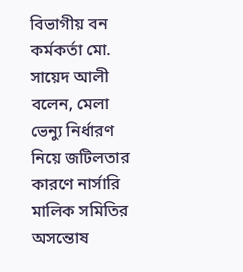বিভাগীয় বন কর্মকর্তা মো. সায়েদ আলী বলেন, মেলা ভেন্যু নির্ধারণ নিয়ে জটিলতার কারণে নার্সারি মালিক সমিতির অসন্তোষ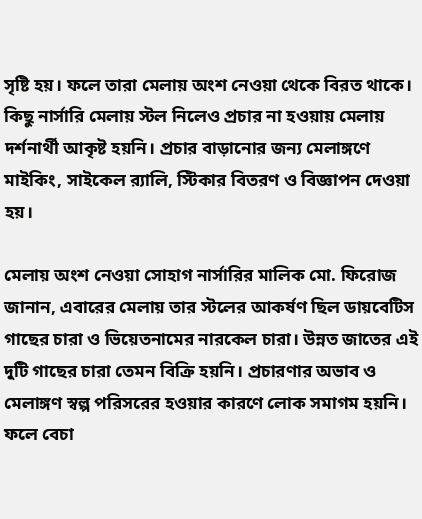সৃষ্টি হয়। ফলে তারা মেলায় অংশ নেওয়া থেকে বিরত থাকে। কিছু নার্সারি মেলায় স্টল নিলেও প্রচার না হওয়ায় মেলায় দর্শনার্থী আকৃষ্ট হয়নি। প্রচার বাড়ানোর জন্য মেলাঙ্গণে মাইকিং, সাইকেল র‌্যালি, স্টিকার বিতরণ ও বিজ্ঞাপন দেওয়া হয়।

মেলায় অংশ নেওয়া সোহাগ নার্সারির মালিক মো. ফিরোজ জানান, এবারের মেলায় তার স্টলের আকর্ষণ ছিল ডায়বেটিস গাছের চারা ও ভিয়েতনামের নারকেল চারা। উন্নত জাতের এই দুটি গাছের চারা তেমন বিক্রি হয়নি। প্রচারণার অভাব ও মেলাঙ্গণ স্বল্প পরিসরের হওয়ার কারণে লোক সমাগম হয়নি। ফলে বেচা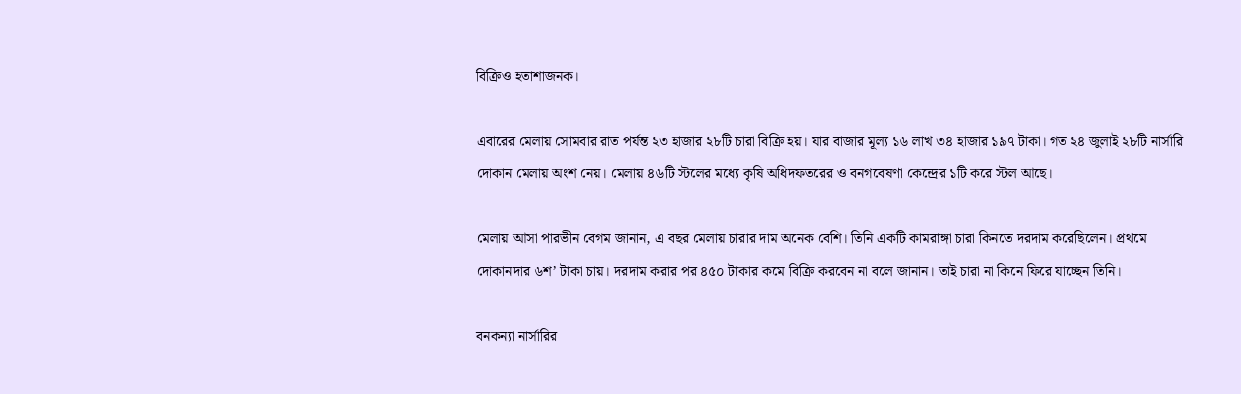বিক্রিও হতাশাজনক।

এবারের মেলায় সোমবার রাত পর্যন্ত ২৩ হাজার ২৮টি চারা বিক্রি হয়। যার বাজার মূল্য ১৬ লাখ ৩৪ হাজার ১৯৭ টাকা। গত ২৪ জুলাই ২৮টি নার্সারি দোকান মেলায় অংশ নেয়। মেলায় ৪৬টি স্টলের মধ্যে কৃষি অধিদফতরের ও বনগবেষণা কেন্দ্রের ১টি করে স্টল আছে।

মেলায় আসা পারভীন বেগম জানান, এ বছর মেলায় চারার দাম অনেক বেশি। তিনি একটি কামরাঙ্গা চারা কিনতে দরদাম করেছিলেন। প্রথমে দোকানদার ৬শ’ টাকা চায়। দরদাম করার পর ৪৫০ টাকার কমে বিক্রি করবেন না বলে জানান। তাই চারা না কিনে ফিরে যাচ্ছেন তিনি।

বনকন্যা নার্সারির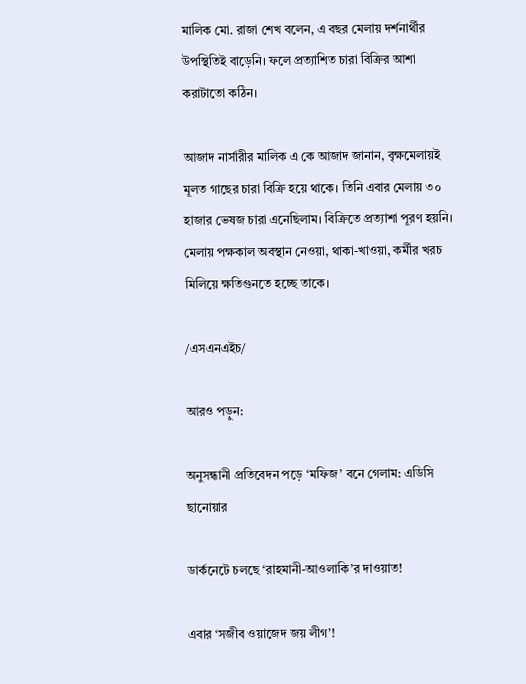মালিক মো. রাজা শেখ বলেন, এ বছর মেলায় দর্শনার্থীর উপস্থিতিই বাড়েনি। ফলে প্রত্যাশিত চারা বিক্রির আশা করাটাতো কঠিন।

আজাদ নার্সারীর মালিক এ কে আজাদ জানান, বৃক্ষমেলায়ই মূলত গাছের চারা বিক্রি হয়ে থাকে। তিনি এবার মেলায় ৩০ হাজার ভেষজ চারা এনেছিলাম। বিক্রিতে প্রত্যাশা পূরণ হয়নি। মেলায় পক্ষকাল অবস্থান নেওয়া, থাকা-খাওয়া, কর্মীর খরচ মিলিয়ে ক্ষতিগুনতে হচ্ছে তাকে।

/এসএনএইচ/

আরও পড়ুন:

অনুসন্ধানী প্রতিবেদন পড়ে ‘মফিজ’ বনে গেলাম: এডিসি ছানোয়ার

ডার্কনেটে চলছে ‘রাহমানী-আওলাকি’র দাওয়াত!

এবার ‘সজীব ওয়াজেদ জয় লীগ’!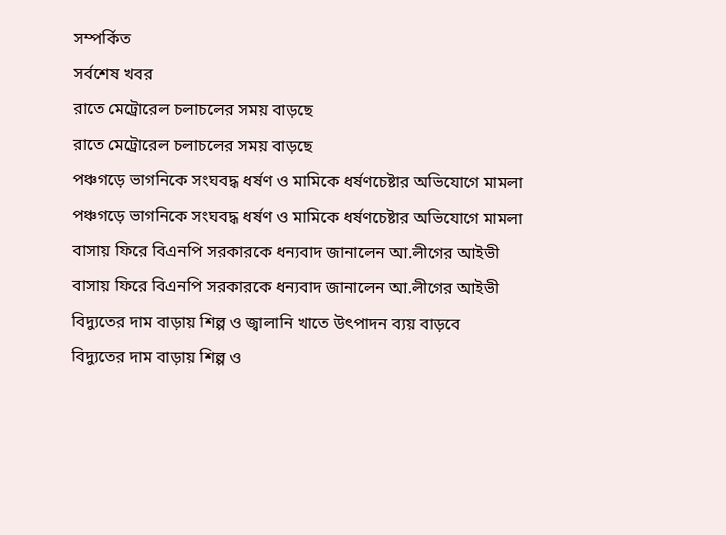সম্পর্কিত
সর্বশেষ খবর
রাতে মেট্রোরেল চলাচলের সময় বাড়ছে
রাতে মেট্রোরেল চলাচলের সময় বাড়ছে
পঞ্চগড়ে ভাগনিকে সংঘবদ্ধ ধর্ষণ ও মামিকে ধর্ষণচেষ্টার অভিযোগে মামলা
পঞ্চগড়ে ভাগনিকে সংঘবদ্ধ ধর্ষণ ও মামিকে ধর্ষণচেষ্টার অভিযোগে মামলা
বাসায় ফিরে বিএনপি সরকারকে ধন্যবাদ জানালেন আ.লীগের আইভী
বাসায় ফিরে বিএনপি সরকারকে ধন্যবাদ জানালেন আ.লীগের আইভী
বিদ্যুতের দাম বাড়ায় শিল্প ও জ্বালানি খাতে উৎপাদন ব্যয় বাড়বে
বিদ্যুতের দাম বাড়ায় শিল্প ও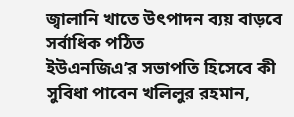জ্বালানি খাতে উৎপাদন ব্যয় বাড়বে
সর্বাধিক পঠিত
ইউএনজিএ’র সভাপতি হিসেবে কী সুবিধা পাবেন খলিলুর রহমান,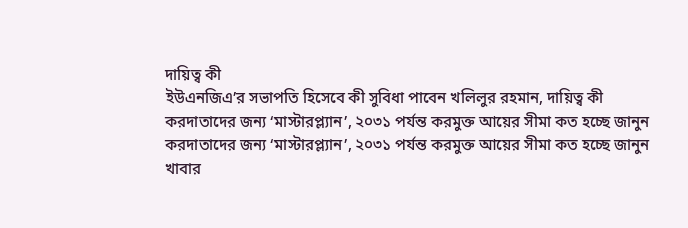দায়িত্ব কী
ইউএনজিএ’র সভাপতি হিসেবে কী সুবিধা পাবেন খলিলুর রহমান, দায়িত্ব কী
করদাতাদের জন্য ‘মাস্টারপ্ল্যান’, ২০৩১ পর্যন্ত করমুক্ত আয়ের সীমা কত হচ্ছে জানুন
করদাতাদের জন্য ‘মাস্টারপ্ল্যান’, ২০৩১ পর্যন্ত করমুক্ত আয়ের সীমা কত হচ্ছে জানুন
খাবার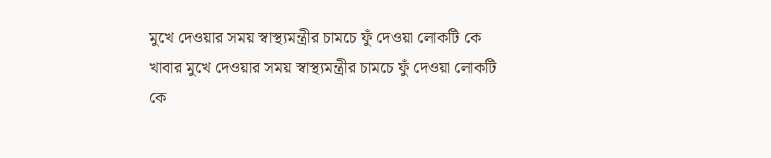মুখে দেওয়ার সময় স্বাস্থ্যমন্ত্রীর চামচে ফুঁ দেওয়া লোকটি কে
খাবার মুখে দেওয়ার সময় স্বাস্থ্যমন্ত্রীর চামচে ফুঁ দেওয়া লোকটি কে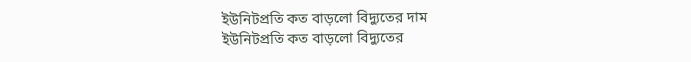ইউনিটপ্রতি কত বাড়লো বিদ্যুতের দাম
ইউনিটপ্রতি কত বাড়লো বিদ্যুতের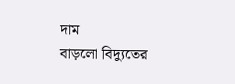দাম
বাড়লো বিদ্যুতের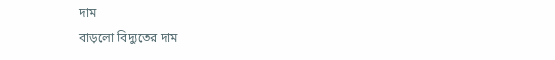দাম
বাড়লো বিদ্যুতের দাম